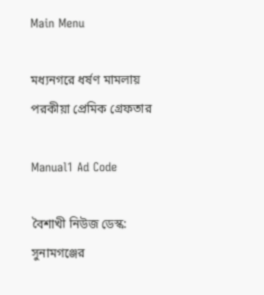Main Menu

মধ্যনগরে ধর্ষণ মামলায় পরকীয়া প্রেমিক গ্রেফতার

Manual1 Ad Code

বৈশাখী নিউজ ডেস্ক: সুনামগঞ্জের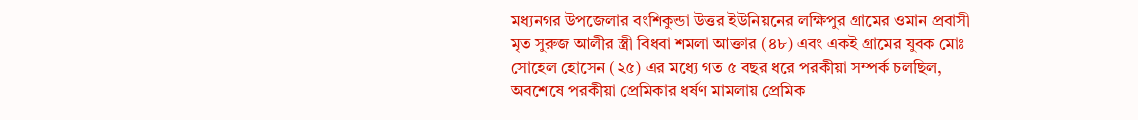মধ্যনগর উপজেলার বংশিকুন্ডা উত্তর ইউনিয়নের লক্ষিপুর গ্রামের ওমান প্রবাসী মৃত সুরুজ আলীর স্ত্রী বিধবা শমলা আক্তার (৪৮) এবং একই গ্রামের যুবক মোঃ সোহেল হোসেন (২৫) এর মধ্যে গত ৫ বছর ধরে পরকীয়া সম্পর্ক চলছিল, অবশেষে পরকীয়া প্রেমিকার ধর্ষণ মামলায় প্রেমিক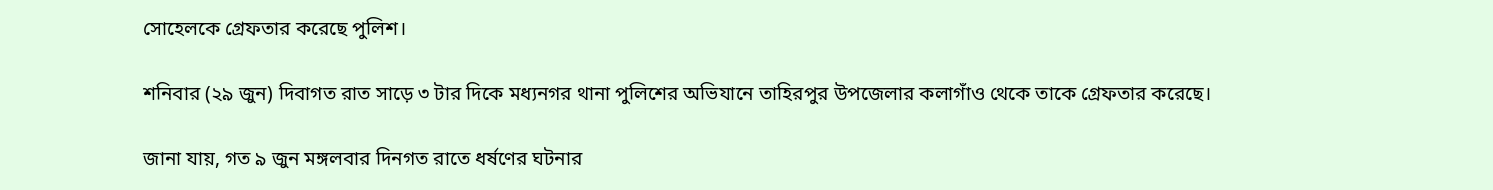সোহেলকে গ্রেফতার করেছে পুলিশ।

শনিবার (২৯ জুন) দিবাগত রাত সাড়ে ৩ টার দিকে মধ্যনগর থানা পুলিশের অভিযানে তাহিরপুর উপজেলার কলাগাঁও থেকে তাকে গ্রেফতার করেছে।

জানা যায়, গত ৯ জুন মঙ্গলবার দিনগত রাতে ধর্ষণের ঘটনার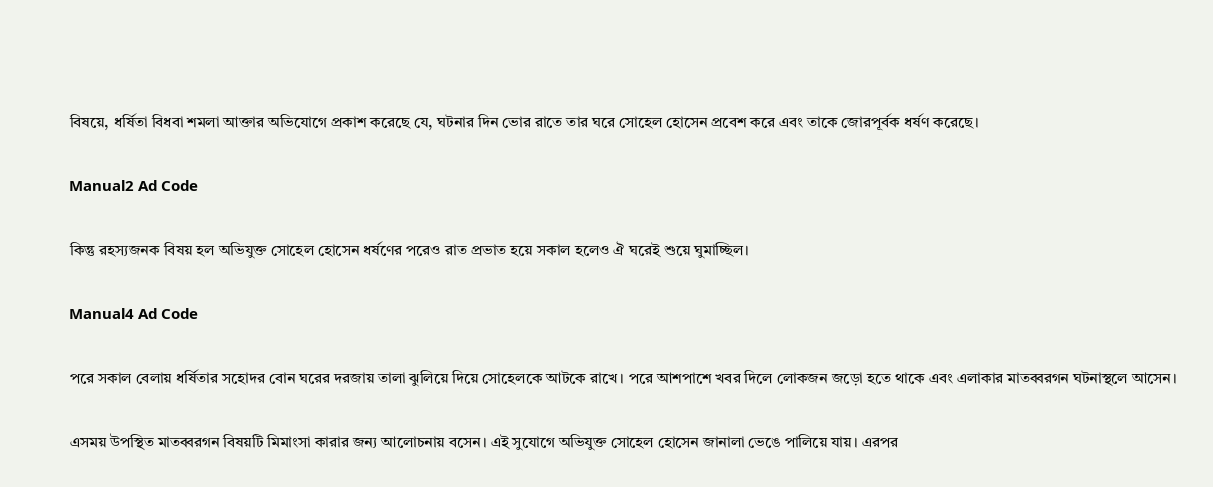বিষয়ে, ধর্ষিতা বিধবা শমলা আক্তার অভিযোগে প্রকাশ করেছে যে, ঘটনার দিন ভোর রাতে তার ঘরে সোহেল হোসেন প্রবেশ করে এবং তাকে জোরপূর্বক ধর্ষণ করেছে।

Manual2 Ad Code

কিন্তু রহস্যজনক বিষয় হল অভিযুক্ত সোহেল হোসেন ধর্ষণের পরেও রাত প্রভাত হয়ে সকাল হলেও ঐ ঘরেই শুয়ে ঘুমাচ্ছিল।

Manual4 Ad Code

পরে সকাল বেলায় ধর্ষিতার সহোদর বোন ঘরের দরজায় তালা ঝুলিয়ে দিয়ে সোহেলকে আটকে রাখে। পরে আশপাশে খবর দিলে লোকজন জড়ো হতে থাকে এবং এলাকার মাতব্বরগন ঘটনাস্থলে আসেন।

এসময় উপস্থিত মাতব্বরগন বিষয়টি মিমাংসা কারার জন্য আলোচনায় বসেন। এই সুযোগে অভিযুক্ত সোহেল হোসেন জানালা ভেঙে পালিয়ে যায়। এরপর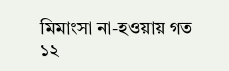মিমাংসা না-হওয়ায় গত ১২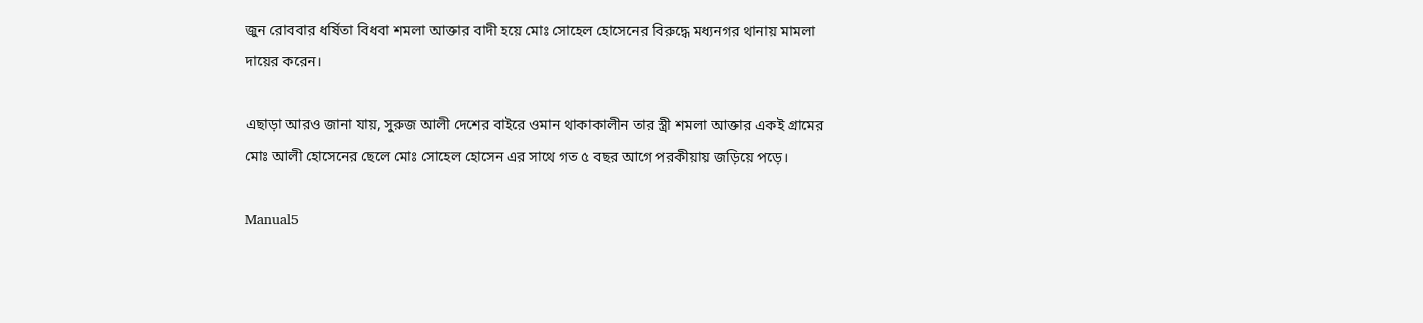জুন রোববার ধর্ষিতা বিধবা শমলা আক্তার বাদী হয়ে মোঃ সোহেল হোসেনের বিরুদ্ধে মধ্যনগর থানায় মামলা দায়ের করেন।

এছাড়া আরও জানা যায়, সুরুজ আলী দেশের বাইরে ওমান থাকাকালীন তার স্ত্রী শমলা আক্তার একই গ্রামের মোঃ আলী হোসেনের ছেলে মোঃ সোহেল হোসেন এর সাথে গত ৫ বছর আগে পরকীয়ায় জড়িয়ে পড়ে।

Manual5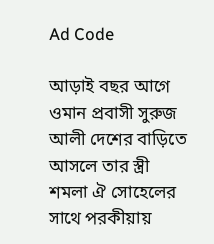Ad Code

আড়াই বছর আগে ওমান প্রবাসী সুরুজ আলী দেশের বাড়িতে আসলে তার স্ত্রী শমলা ঐ সোহেলের সাথে পরকীয়ায়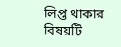লিপ্ত থাকার বিষয়টি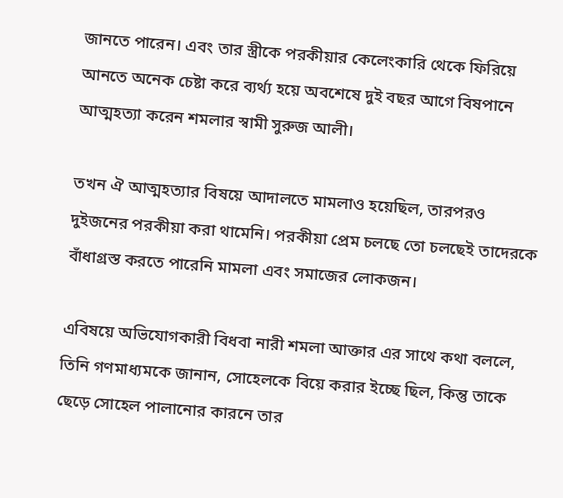জানতে পারেন। এবং তার স্ত্রীকে পরকীয়ার কেলেংকারি থেকে ফিরিয়ে আনতে অনেক চেষ্টা করে ব্যর্থ্য হয়ে অবশেষে দুই বছর আগে বিষপানে আত্মহত্যা করেন শমলার স্বামী সুরুজ আলী।

তখন ঐ আত্মহত্যার বিষয়ে আদালতে মামলাও হয়েছিল, তারপরও দুইজনের পরকীয়া করা থামেনি। পরকীয়া প্রেম চলছে তো চলছেই তাদেরকে বাঁধাগ্রস্ত করতে পারেনি মামলা এবং সমাজের লোকজন।

এবিষয়ে অভিযোগকারী বিধবা নারী শমলা আক্তার এর সাথে কথা বললে, তিনি গণমাধ্যমকে জানান, সোহেলকে বিয়ে করার ইচ্ছে ছিল, কিন্তু তাকে ছেড়ে সোহেল পালানোর কারনে তার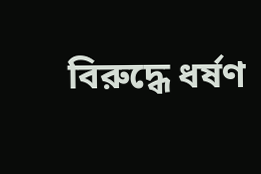বিরুদ্ধে ধর্ষণ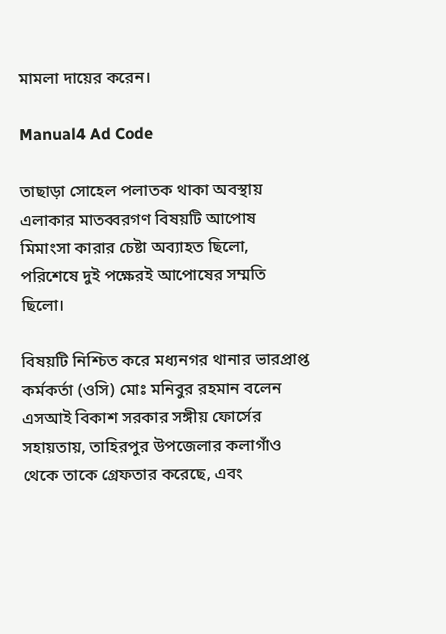মামলা দায়ের করেন।

Manual4 Ad Code

তাছাড়া সোহেল পলাতক থাকা অবস্থায় এলাকার মাতব্বরগণ বিষয়টি আপোষ মিমাংসা কারার চেষ্টা অব্যাহত ছিলো, পরিশেষে দুই পক্ষেরই আপোষের সম্মতি ছিলো।

বিষয়টি নিশ্চিত করে মধ্যনগর থানার ভারপ্রাপ্ত কর্মকর্তা (ওসি) মোঃ মনিবুর রহমান বলেন এসআই বিকাশ সরকার সঙ্গীয় ফোর্সের সহায়তায়, তাহিরপুর উপজেলার কলাগাঁও থেকে তাকে গ্রেফতার করেছে, এবং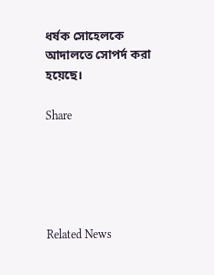ধর্ষক সোহেলকে আদালতে সোপর্দ করা হয়েছে।

Share





Related News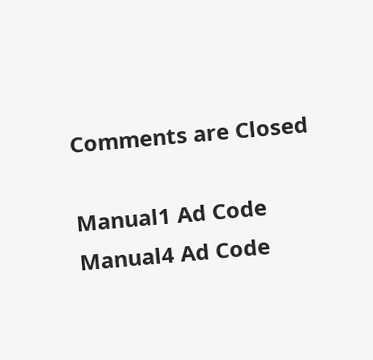Comments are Closed

Manual1 Ad Code
Manual4 Ad Code